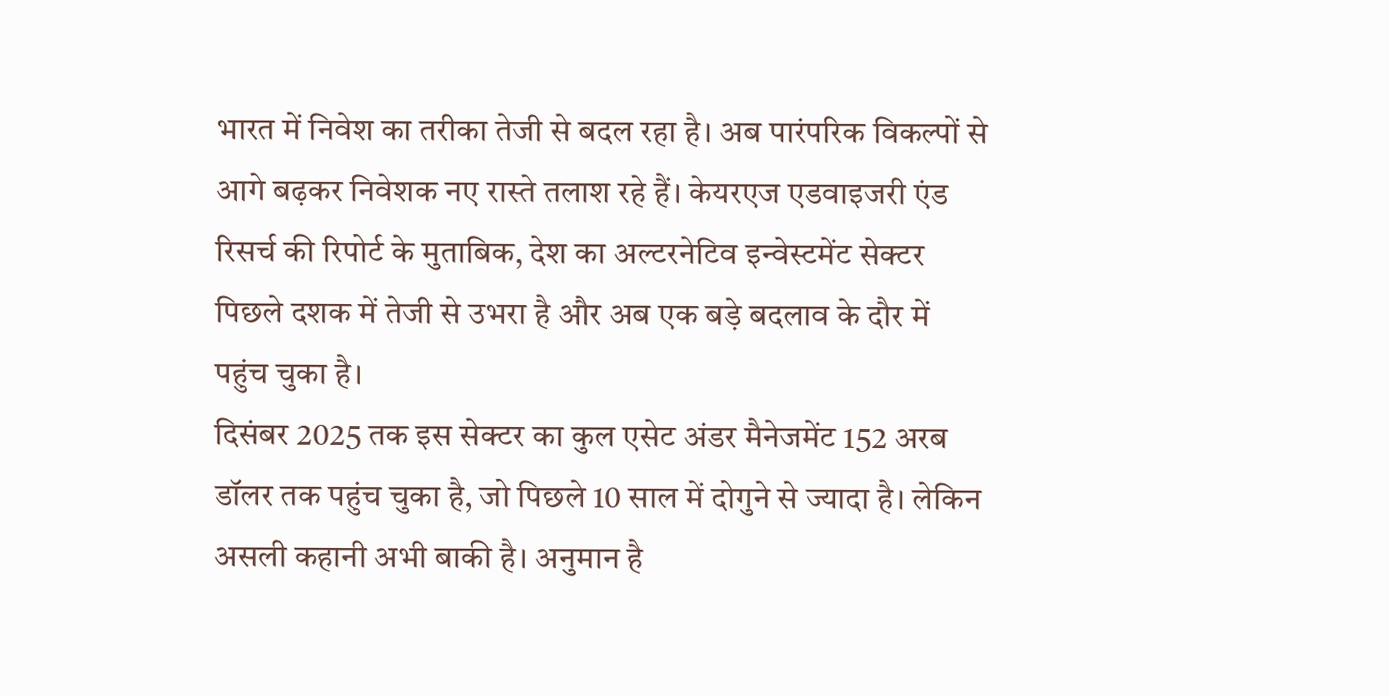भारत में निवेश का तरीका तेजी से बदल रहा है। अब पारंपरिक विकल्पों से आगे बढ़कर निवेशक नए रास्ते तलाश रहे हैं। केयरएज एडवाइजरी एंड रिसर्च की रिपोर्ट के मुताबिक, देश का अल्टरनेटिव इन्वेस्टमेंट सेक्टर पिछले दशक में तेजी से उभरा है और अब एक बड़े बदलाव के दौर में पहुंच चुका है।
दिसंबर 2025 तक इस सेक्टर का कुल एसेट अंडर मैनेजमेंट 152 अरब डॉलर तक पहुंच चुका है, जो पिछले 10 साल में दोगुने से ज्यादा है। लेकिन असली कहानी अभी बाकी है। अनुमान है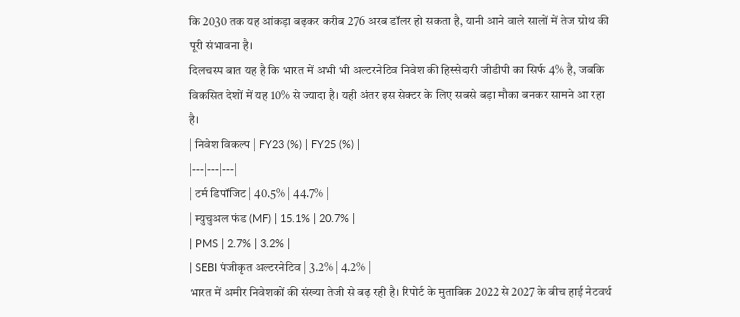कि 2030 तक यह आंकड़ा बढ़कर करीब 276 अरब डॉलर हो सकता है, यानी आने वाले सालों में तेज ग्रोथ की पूरी संभावना है।
दिलचस्प बात यह है कि भारत में अभी भी अल्टरनेटिव निवेश की हिस्सेदारी जीडीपी का सिर्फ 4% है, जबकि विकसित देशों में यह 10% से ज्यादा है। यही अंतर इस सेक्टर के लिए सबसे बड़ा मौका बनकर सामने आ रहा है।
| निवेश विकल्प | FY23 (%) | FY25 (%) |
|---|---|---|
| टर्म डिपॉजिट | 40.5% | 44.7% |
| म्युचुअल फंड (MF) | 15.1% | 20.7% |
| PMS | 2.7% | 3.2% |
| SEBI पंजीकृत अल्टरनेटिव | 3.2% | 4.2% |
भारत में अमीर निवेशकों की संख्या तेजी से बढ़ रही है। रिपोर्ट के मुताबिक 2022 से 2027 के बीच हाई नेटवर्थ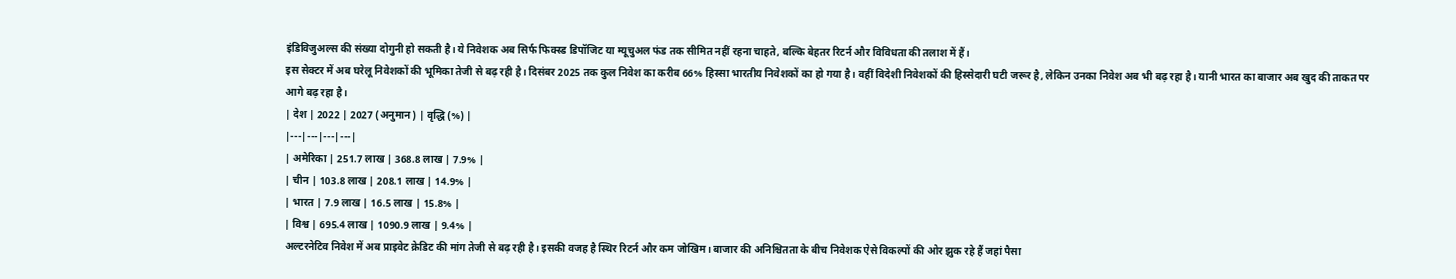इंडिविजुअल्स की संख्या दोगुनी हो सकती है। ये निवेशक अब सिर्फ फिक्स्ड डिपॉजिट या म्यूचुअल फंड तक सीमित नहीं रहना चाहते, बल्कि बेहतर रिटर्न और विविधता की तलाश में हैं।
इस सेक्टर में अब घरेलू निवेशकों की भूमिका तेजी से बढ़ रही है। दिसंबर 2025 तक कुल निवेश का करीब 66% हिस्सा भारतीय निवेशकों का हो गया है। वहीं विदेशी निवेशकों की हिस्सेदारी घटी जरूर है, लेकिन उनका निवेश अब भी बढ़ रहा है। यानी भारत का बाजार अब खुद की ताकत पर आगे बढ़ रहा है।
| देश | 2022 | 2027 (अनुमान) | वृद्धि (%) |
|---|---|---|---|
| अमेरिका | 251.7 लाख | 368.8 लाख | 7.9% |
| चीन | 103.8 लाख | 208.1 लाख | 14.9% |
| भारत | 7.9 लाख | 16.5 लाख | 15.8% |
| विश्व | 695.4 लाख | 1090.9 लाख | 9.4% |
अल्टरनेटिव निवेश में अब प्राइवेट क्रेडिट की मांग तेजी से बढ़ रही है। इसकी वजह है स्थिर रिटर्न और कम जोखिम। बाजार की अनिश्चितता के बीच निवेशक ऐसे विकल्पों की ओर झुक रहे हैं जहां पैसा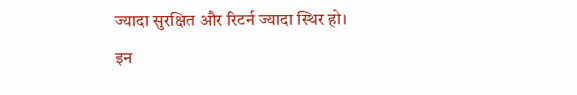ज्यादा सुरक्षित और रिटर्न ज्यादा स्थिर हो।
इन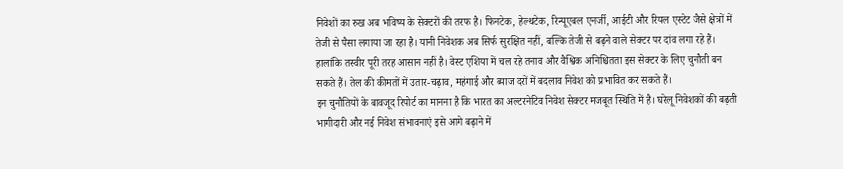निवेशों का रुख अब भविष्य के सेक्टरों की तरफ है। फिनटेक, हेल्थटेक, रिन्यूएबल एनर्जी, आईटी और रियल एस्टेट जैसे क्षेत्रों में तेजी से पैसा लगाया जा रहा है। यानी निवेशक अब सिर्फ सुरक्षित नहीं, बल्कि तेजी से बढ़ने वाले सेक्टर पर दांव लगा रहे हैं।
हालांकि तस्वीर पूरी तरह आसान नहीं है। वेस्ट एशिया में चल रहे तनाव और वैश्विक अनिश्चितता इस सेक्टर के लिए चुनौती बन सकते हैं। तेल की कीमतों में उतार-चढ़ाव, महंगाई और ब्याज दरों में बदलाव निवेश को प्रभावित कर सकते हैं।
इन चुनौतियों के बावजूद रिपोर्ट का मानना है कि भारत का अल्टरनेटिव निवेश सेक्टर मजबूत स्थिति में है। घरेलू निवेशकों की बढ़ती भागीदारी और नई निवेश संभावनाएं इसे आगे बढ़ाने में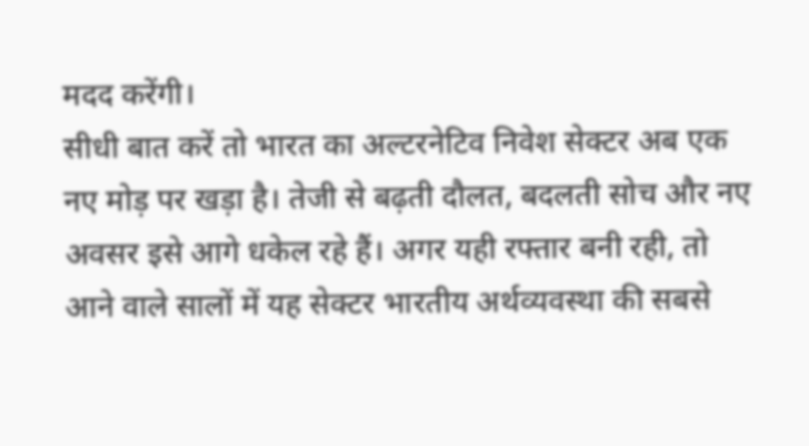मदद करेंगी।
सीधी बात करें तो भारत का अल्टरनेटिव निवेश सेक्टर अब एक नए मोड़ पर खड़ा है। तेजी से बढ़ती दौलत, बदलती सोच और नए अवसर इसे आगे धकेल रहे हैं। अगर यही रफ्तार बनी रही, तो आने वाले सालों में यह सेक्टर भारतीय अर्थव्यवस्था की सबसे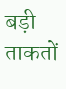बड़ी ताकतों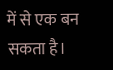में से एक बन सकता है।